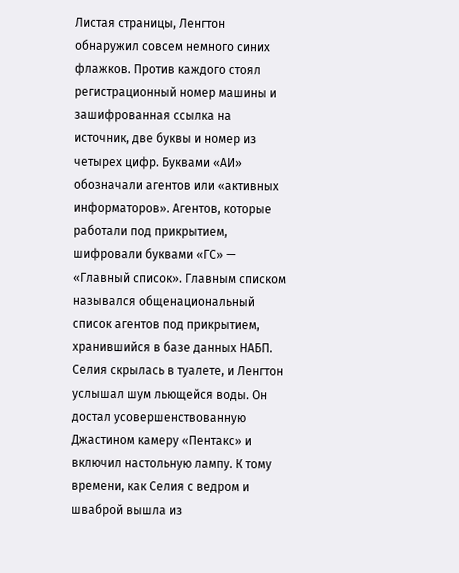Листая страницы, Ленгтон обнаружил совсем немного синих флажков. Против каждого стоял регистрационный номер машины и зашифрованная ссылка на источник, две буквы и номер из четырех цифр. Буквами «АИ» обозначали агентов или «активных информаторов». Агентов, которые работали под прикрытием, шифровали буквами «ГС» — «Главный список». Главным списком назывался общенациональный список агентов под прикрытием, хранившийся в базе данных НАБП. Селия скрылась в туалете, и Ленгтон услышал шум льющейся воды. Он достал усовершенствованную Джастином камеру «Пентакс» и включил настольную лампу. К тому времени, как Селия с ведром и шваброй вышла из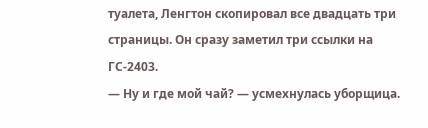туалета, Ленгтон скопировал все двадцать три страницы. Он сразу заметил три ссылки на ГС-2403.
— Ну и где мой чай? — усмехнулась уборщица.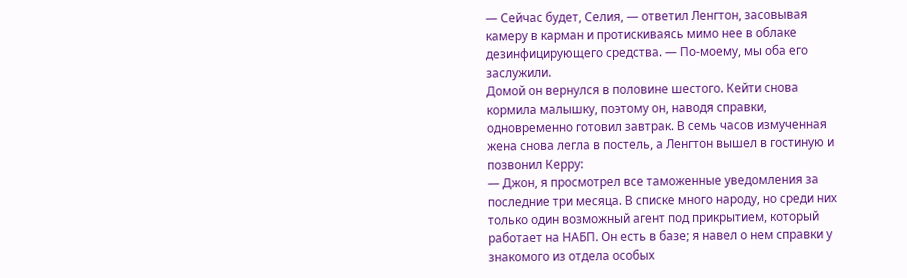— Сейчас будет, Селия, — ответил Ленгтон, засовывая камеру в карман и протискиваясь мимо нее в облаке дезинфицирующего средства. — По-моему, мы оба его заслужили.
Домой он вернулся в половине шестого. Кейти снова кормила малышку, поэтому он, наводя справки, одновременно готовил завтрак. В семь часов измученная жена снова легла в постель, а Ленгтон вышел в гостиную и позвонил Керру:
— Джон, я просмотрел все таможенные уведомления за последние три месяца. В списке много народу, но среди них только один возможный агент под прикрытием, который работает на НАБП. Он есть в базе; я навел о нем справки у знакомого из отдела особых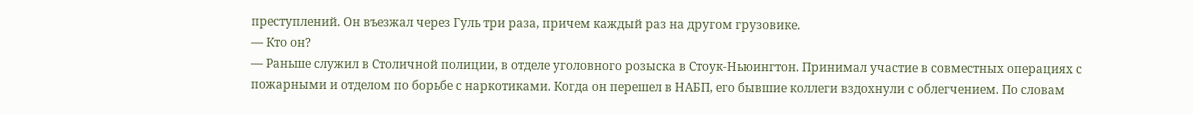преступлений. Он въезжал через Гуль три раза, причем каждый раз на другом грузовике.
— Кто он?
— Раньше служил в Столичной полиции, в отделе уголовного розыска в Стоук-Ньюингтон. Принимал участие в совместных операциях с пожарными и отделом по борьбе с наркотиками. Когда он перешел в НАБП, его бывшие коллеги вздохнули с облегчением. По словам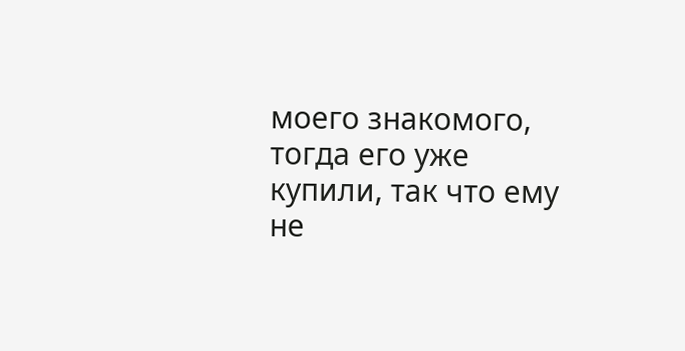моего знакомого, тогда его уже купили, так что ему не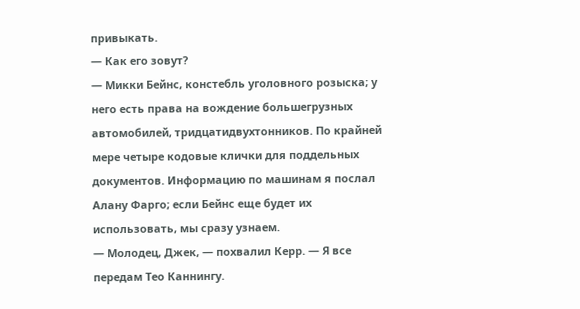привыкать.
— Как его зовут?
— Микки Бейнс, констебль уголовного розыска; у него есть права на вождение большегрузных автомобилей, тридцатидвухтонников. По крайней мере четыре кодовые клички для поддельных документов. Информацию по машинам я послал Алану Фарго; если Бейнс еще будет их использовать, мы сразу узнаем.
— Молодец, Джек, — похвалил Керр. — Я все передам Тео Каннингу.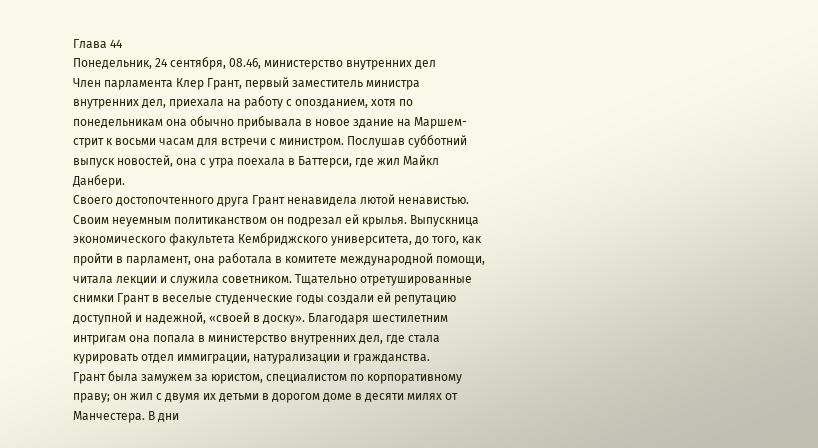Глава 44
Понедельник, 24 сентября, 08.46, министерство внутренних дел
Член парламента Клер Грант, первый заместитель министра внутренних дел, приехала на работу с опозданием, хотя по понедельникам она обычно прибывала в новое здание на Маршем-стрит к восьми часам для встречи с министром. Послушав субботний выпуск новостей, она с утра поехала в Баттерси, где жил Майкл Данбери.
Своего достопочтенного друга Грант ненавидела лютой ненавистью. Своим неуемным политиканством он подрезал ей крылья. Выпускница экономического факультета Кембриджского университета, до того, как пройти в парламент, она работала в комитете международной помощи, читала лекции и служила советником. Тщательно отретушированные снимки Грант в веселые студенческие годы создали ей репутацию доступной и надежной, «своей в доску». Благодаря шестилетним интригам она попала в министерство внутренних дел, где стала курировать отдел иммиграции, натурализации и гражданства.
Грант была замужем за юристом, специалистом по корпоративному праву; он жил с двумя их детьми в дорогом доме в десяти милях от Манчестера. В дни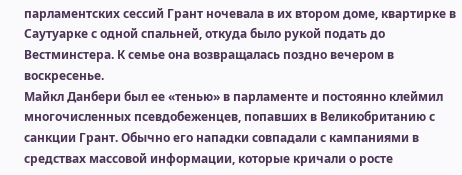парламентских сессий Грант ночевала в их втором доме, квартирке в Саутуарке с одной спальней, откуда было рукой подать до Вестминстера. К семье она возвращалась поздно вечером в воскресенье.
Майкл Данбери был ее «тенью» в парламенте и постоянно клеймил многочисленных псевдобеженцев, попавших в Великобританию с санкции Грант. Обычно его нападки совпадали с кампаниями в средствах массовой информации, которые кричали о росте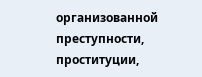организованной преступности, проституции,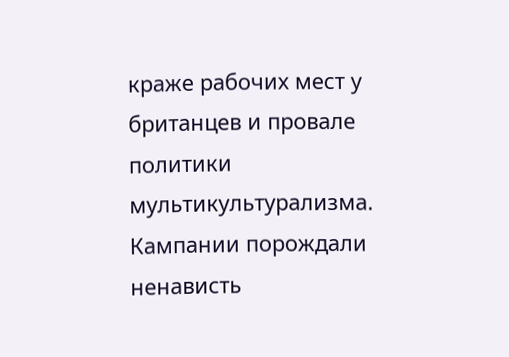краже рабочих мест у британцев и провале политики мультикультурализма.
Кампании порождали ненависть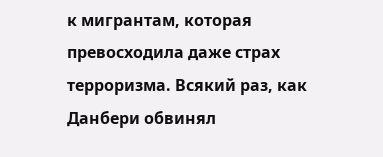к мигрантам, которая превосходила даже страх терроризма. Всякий раз, как Данбери обвинял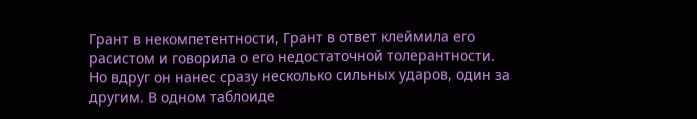Грант в некомпетентности, Грант в ответ клеймила его расистом и говорила о его недостаточной толерантности. Но вдруг он нанес сразу несколько сильных ударов, один за другим. В одном таблоиде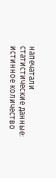напечатали статистические данные: истинное количество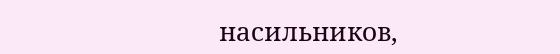насильников,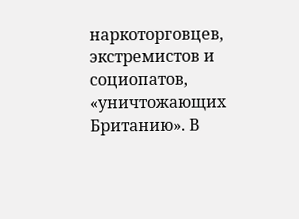наркоторговцев, экстремистов и социопатов, «уничтожающих Британию». В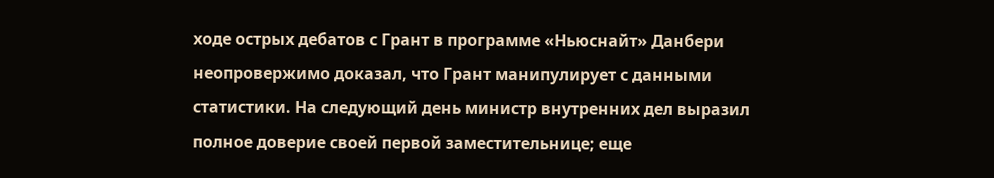ходе острых дебатов с Грант в программе «Ньюснайт» Данбери неопровержимо доказал, что Грант манипулирует с данными статистики. На следующий день министр внутренних дел выразил полное доверие своей первой заместительнице; еще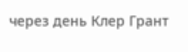через день Клер Грант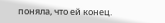поняла, что ей конец.